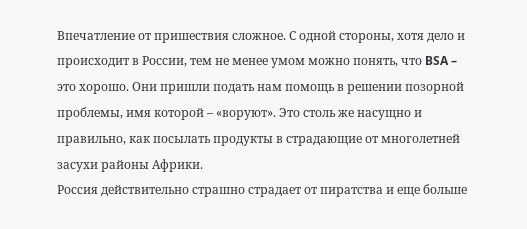Впечатление от пришествия сложное. С одной стороны, хотя дело и происходит в России, тем не менее умом можно понять, что BSA – это хорошо. Они пришли подать нам помощь в решении позорной проблемы, имя которой – «воруют». Это столь же насущно и правильно, как посылать продукты в страдающие от многолетней засухи районы Африки.
Россия действительно страшно страдает от пиратства и еще больше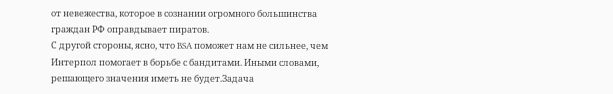от невежества, которое в сознании огромного большинства граждан РФ оправдывает пиратов.
С другой стороны, ясно, что BSA поможет нам не сильнее, чем Интерпол помогает в борьбе с бандитами. Иными словами, решающего значения иметь не будет.Задача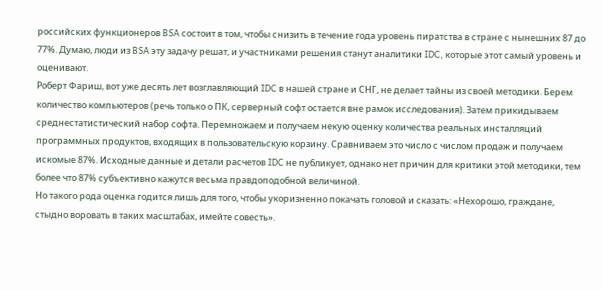российских функционеров BSA состоит в том, чтобы снизить в течение года уровень пиратства в стране с нынешних 87 до 77%. Думаю, люди из BSA эту задачу решат, и участниками решения станут аналитики IDC, которые этот самый уровень и оценивают.
Роберт Фариш, вот уже десять лет возглавляющий IDC в нашей стране и СНГ, не делает тайны из своей методики. Берем количество компьютеров (речь только о ПК, серверный софт остается вне рамок исследования). Затем прикидываем среднестатистический набор софта. Перемножаем и получаем некую оценку количества реальных инсталляций программных продуктов, входящих в пользовательскую корзину. Сравниваем это число с числом продаж и получаем искомые 87%. Исходные данные и детали расчетов IDC не публикует, однако нет причин для критики этой методики, тем более что 87% субъективно кажутся весьма правдоподобной величиной.
Но такого рода оценка годится лишь для того, чтобы укоризненно покачать головой и сказать: «Нехорошо, граждане, стыдно воровать в таких масштабах, имейте совесть».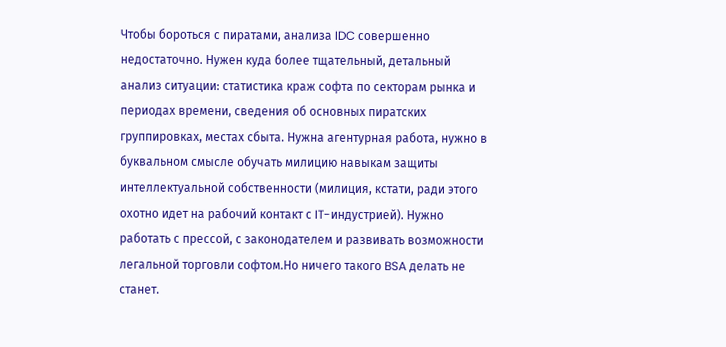Чтобы бороться с пиратами, анализа IDC совершенно недостаточно. Нужен куда более тщательный, детальный анализ ситуации: статистика краж софта по секторам рынка и периодах времени, сведения об основных пиратских группировках, местах сбыта. Нужна агентурная работа, нужно в буквальном смысле обучать милицию навыкам защиты интеллектуальной собственности (милиция, кстати, ради этого охотно идет на рабочий контакт с IT-индустрией). Нужно работать с прессой, с законодателем и развивать возможности легальной торговли софтом.Но ничего такого BSA делать не станет.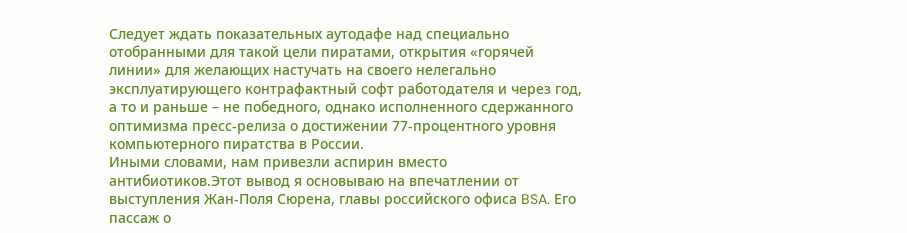Следует ждать показательных аутодафе над специально отобранными для такой цели пиратами, открытия «горячей линии» для желающих настучать на своего нелегально эксплуатирующего контрафактный софт работодателя и через год, а то и раньше – не победного, однако исполненного сдержанного оптимизма пресс-релиза о достижении 77-процентного уровня компьютерного пиратства в России.
Иными словами, нам привезли аспирин вместо антибиотиков.Этот вывод я основываю на впечатлении от выступления Жан-Поля Сюрена, главы российского офиса BSA. Его пассаж о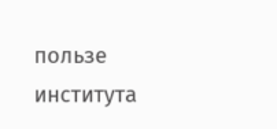пользе института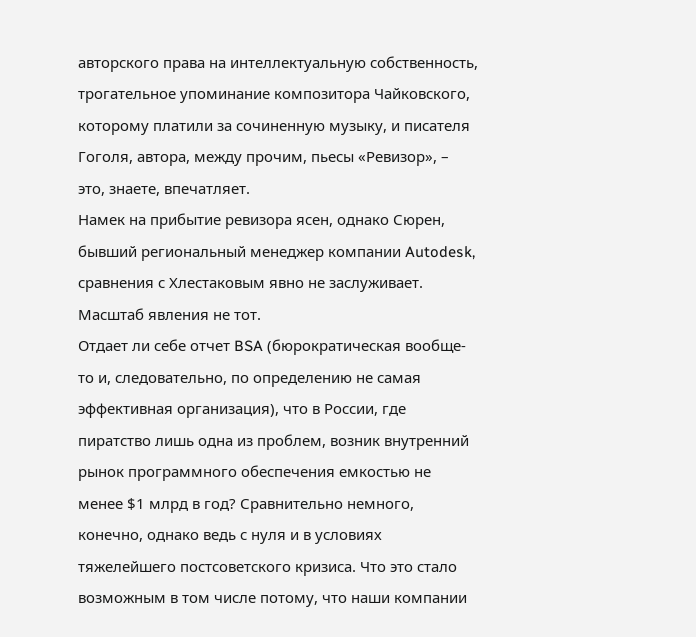авторского права на интеллектуальную собственность, трогательное упоминание композитора Чайковского, которому платили за сочиненную музыку, и писателя Гоголя, автора, между прочим, пьесы «Ревизор», – это, знаете, впечатляет.
Намек на прибытие ревизора ясен, однако Сюрен, бывший региональный менеджер компании Autodesk, сравнения с Хлестаковым явно не заслуживает. Масштаб явления не тот.
Отдает ли себе отчет BSA (бюрократическая вообще-то и, следовательно, по определению не самая эффективная организация), что в России, где пиратство лишь одна из проблем, возник внутренний рынок программного обеспечения емкостью не менее $1 млрд в год? Сравнительно немного, конечно, однако ведь с нуля и в условиях тяжелейшего постсоветского кризиса. Что это стало возможным в том числе потому, что наши компании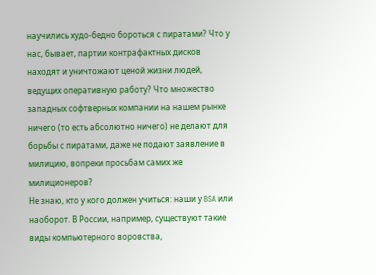научились худо-бедно бороться с пиратами? Что у нас, бывает, партии контрафактных дисков находят и уничтожают ценой жизни людей, ведущих оперативную работу? Что множество западных софтверных компании на нашем рынке ничего (то есть абсолютно ничего) не делают для борьбы с пиратами, даже не подают заявление в милицию, вопреки просьбам самих же милиционеров?
Не знаю, кто у кого должен учиться: наши у BSA или наоборот. В России, например, существуют такие виды компьютерного воровства,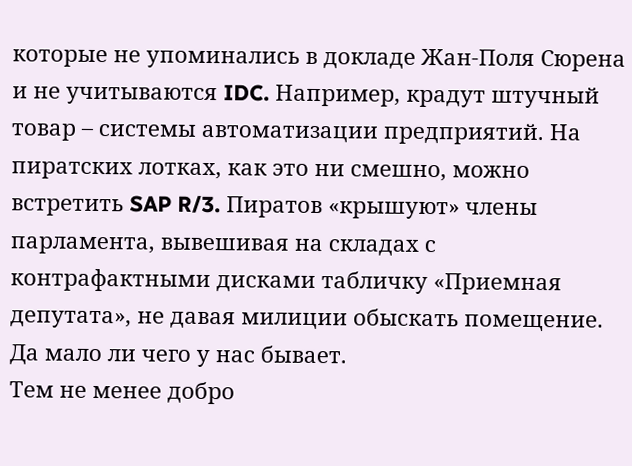которые не упоминались в докладе Жан-Поля Сюрена и не учитываются IDC. Например, крадут штучный товар – системы автоматизации предприятий. На пиратских лотках, как это ни смешно, можно встретить SAP R/3. Пиратов «крышуют» члены парламента, вывешивая на складах с контрафактными дисками табличку «Приемная депутата», не давая милиции обыскать помещение. Да мало ли чего у нас бывает.
Тем не менее добро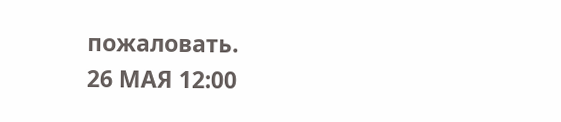пожаловать.
26 МАЯ 12:00